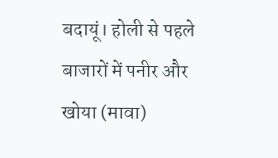बदायूं। होली से पहले बाजारों में पनीर और खोया (मावा)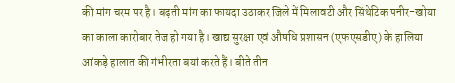की मांग चरम पर है। बढ़ती मांग का फायदा उठाकर जिले में मिलावटी और सिंथेटिक पनीर-खोया का काला कारोबार तेज हो गया है। खाद्य सुरक्षा एवं औषधि प्रशासन (एफएसडीए) के हालिया आंकड़े हालात की गंभीरता बयां करते हैं। बीते तीन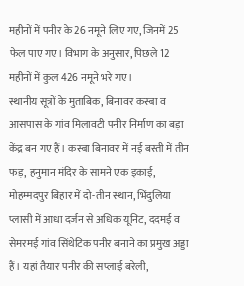महीनों में पनीर के 26 नमूने लिए गए, जिनमें 25 फेल पाए गए। विभाग के अनुसार, पिछले 12 महीनों में कुल 426 नमूने भरे गए।
स्थानीय सूत्रों के मुताबिक, बिनावर कस्बा व आसपास के गांव मिलावटी पनीर निर्माण का बड़ा केंद्र बन गए हैं। कस्बा बिनावर में नई बस्ती में तीन फड़, हनुमान मंदिर के सामने एक इकाई, मोहम्मदपुर बिहार में दो-तीन स्थान, भिंदुलिया प्लासी में आधा दर्जन से अधिक यूनिट, ददमई व सेमरमई गांव सिंथेटिक पनीर बनाने का प्रमुख अड्डा हैं। यहां तैयार पनीर की सप्लाई बरेली,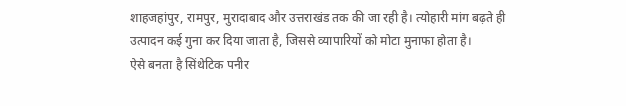शाहजहांपुर, रामपुर, मुरादाबाद और उत्तराखंड तक की जा रही है। त्योहारी मांग बढ़ते ही उत्पादन कई गुना कर दिया जाता है, जिससे व्यापारियों को मोटा मुनाफा होता है।
ऐसे बनता है सिंथेटिक पनीर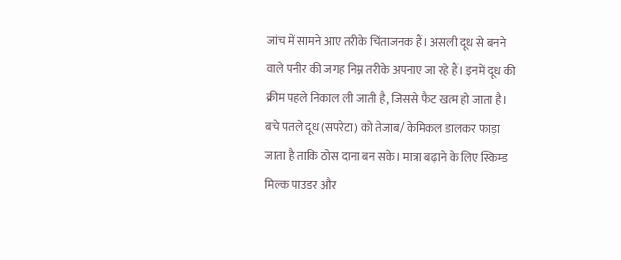जांच में सामने आए तरीके चिंताजनक हैं। असली दूध से बनने वाले पनीर की जगह निम्न तरीके अपनाए जा रहे हैं। इनमें दूध की क्रीम पहले निकाल ली जाती है, जिससे फैट खत्म हो जाता है। बचे पतले दूध (सपरेटा) को तेजाब/ केमिकल डालकर फाड़ा जाता है ताकि ठोस दाना बन सके। मात्रा बढ़ाने के लिए स्किम्ड मिल्क पाउडर और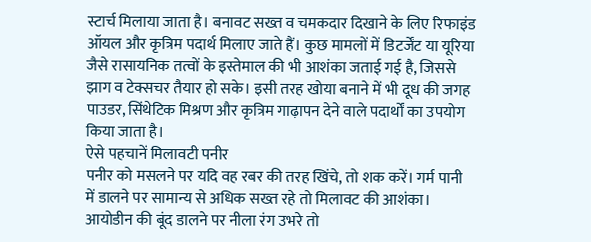स्टार्च मिलाया जाता है। बनावट सख्त व चमकदार दिखाने के लिए रिफाइंड ऑयल और कृत्रिम पदार्थ मिलाए जाते हैं। कुछ मामलों में डिटर्जेंट या यूरिया जैसे रासायनिक तत्वों के इस्तेमाल की भी आशंका जताई गई है, जिससे झाग व टेक्सचर तैयार हो सके। इसी तरह खोया बनाने में भी दूध की जगह पाउडर, सिंथेटिक मिश्रण और कृत्रिम गाढ़ापन देने वाले पदार्थों का उपयोग किया जाता है।
ऐसे पहचानें मिलावटी पनीर
पनीर को मसलने पर यदि वह रबर की तरह खिंचे, तो शक करें। गर्म पानी में डालने पर सामान्य से अधिक सख्त रहे तो मिलावट की आशंका। आयोडीन की बूंद डालने पर नीला रंग उभरे तो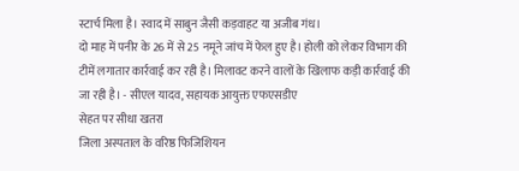स्टार्च मिला है। स्वाद में साबुन जैसी कड़वाहट या अजीब गंध।
दो माह में पनीर के 26 में से 25 नमूने जांच में फेल हुए है। होली को लेकर विभाग की टीमें लगातार कार्रवाई कर रही है। मिलावट करने वालों के खिलाफ कड़ी कार्रवाई की जा रही है। - सीएल यादव, सहायक आयुक्त एफएसडीए
सेहत पर सीधा खतरा
जिला अस्पताल के वरिष्ठ फिजिशियन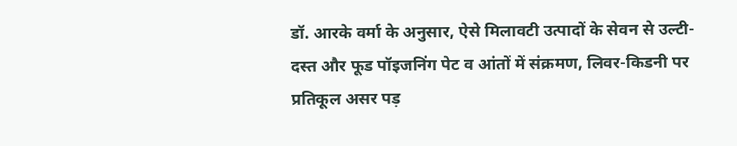डॉ. आरके वर्मा के अनुसार, ऐसे मिलावटी उत्पादों के सेवन से उल्टी-दस्त और फूड पॉइजनिंग पेट व आंतों में संक्रमण, लिवर-किडनी पर प्रतिकूल असर पड़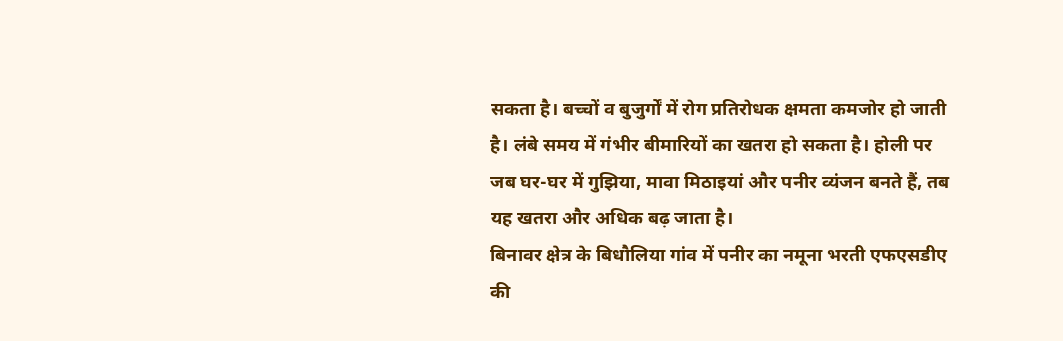सकता है। बच्चों व बुजुर्गों में रोग प्रतिरोधक क्षमता कमजोर हो जाती है। लंबे समय में गंभीर बीमारियों का खतरा हो सकता है। होली पर जब घर-घर में गुझिया, मावा मिठाइयां और पनीर व्यंजन बनते हैं, तब यह खतरा और अधिक बढ़ जाता है।
बिनावर क्षेत्र के बिधौलिया गांव में पनीर का नमूना भरती एफएसडीए की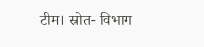टीम। स्रोत- विभाग